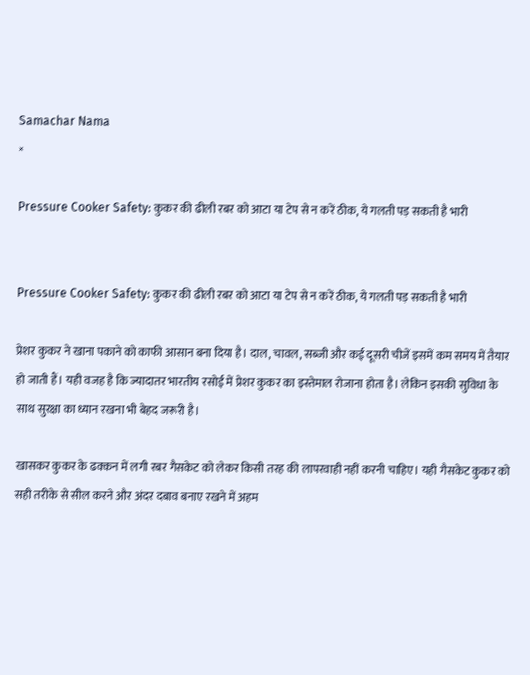Samachar Nama
×

Pressure Cooker Safety: कुकर की ढीली रबर को आटा या टेप से न करें ठीक, ये गलती पड़ सकती है भारी


Pressure Cooker Safety: कुकर की ढीली रबर को आटा या टेप से न करें ठीक, ये गलती पड़ सकती है भारी

प्रेशर कुकर ने खाना पकाने को काफी आसान बना दिया है। दाल, चावल, सब्जी और कई दूसरी चीजें इसमें कम समय में तैयार हो जाती हैं। यही वजह है कि ज्यादातर भारतीय रसोई में प्रेशर कुकर का इस्तेमाल रोजाना होता है। लेकिन इसकी सुविधा के साथ सुरक्षा का ध्यान रखना भी बेहद जरूरी है।

खासकर कुकर के ढक्कन में लगी रबर गैसकेट को लेकर किसी तरह की लापरवाही नहीं करनी चाहिए। यही गैसकेट कुकर को सही तरीके से सील करने और अंदर दबाव बनाए रखने में अहम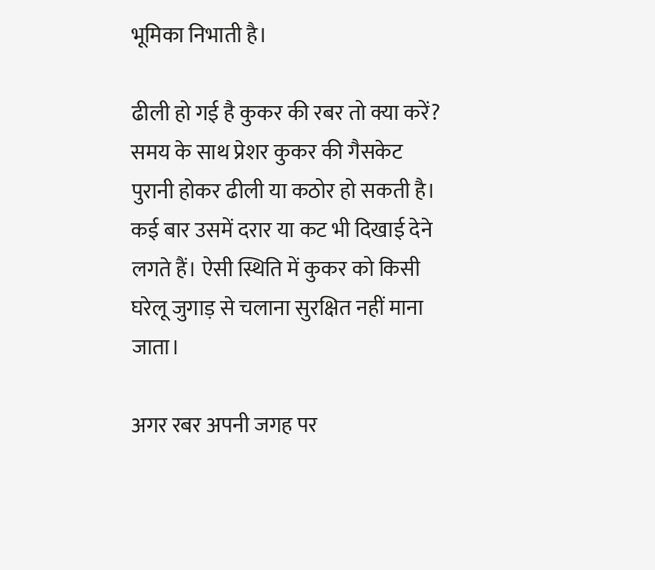भूमिका निभाती है।

ढीली हो गई है कुकर की रबर तो क्या करें?
समय के साथ प्रेशर कुकर की गैसकेट पुरानी होकर ढीली या कठोर हो सकती है। कई बार उसमें दरार या कट भी दिखाई देने लगते हैं। ऐसी स्थिति में कुकर को किसी घरेलू जुगाड़ से चलाना सुरक्षित नहीं माना जाता।

अगर रबर अपनी जगह पर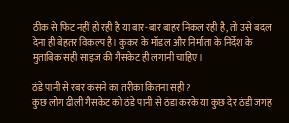ठीक से फिट नहीं हो रही है या बार-बार बाहर निकल रही है, तो उसे बदल देना ही बेहतर विकल्प है। कुकर के मॉडल और निर्माता के निर्देश के मुताबिक सही साइज की गैसकेट ही लगानी चाहिए।

ठंडे पानी से रबर कसने का तरीका कितना सही?
कुछ लोग ढीली गैसकेट को ठंडे पानी से ठंडा करके या कुछ देर ठंडी जगह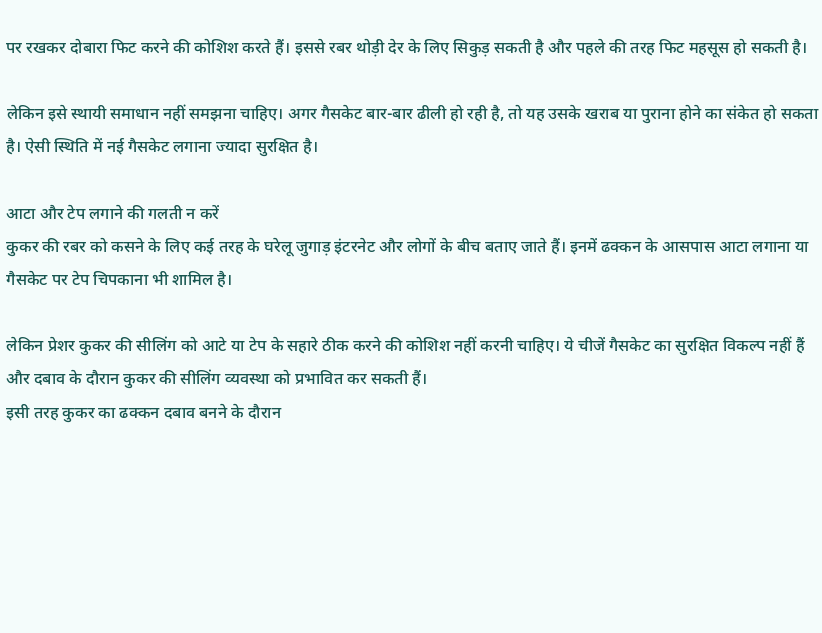पर रखकर दोबारा फिट करने की कोशिश करते हैं। इससे रबर थोड़ी देर के लिए सिकुड़ सकती है और पहले की तरह फिट महसूस हो सकती है।

लेकिन इसे स्थायी समाधान नहीं समझना चाहिए। अगर गैसकेट बार-बार ढीली हो रही है, तो यह उसके खराब या पुराना होने का संकेत हो सकता है। ऐसी स्थिति में नई गैसकेट लगाना ज्यादा सुरक्षित है।

आटा और टेप लगाने की गलती न करें
कुकर की रबर को कसने के लिए कई तरह के घरेलू जुगाड़ इंटरनेट और लोगों के बीच बताए जाते हैं। इनमें ढक्कन के आसपास आटा लगाना या गैसकेट पर टेप चिपकाना भी शामिल है।

लेकिन प्रेशर कुकर की सीलिंग को आटे या टेप के सहारे ठीक करने की कोशिश नहीं करनी चाहिए। ये चीजें गैसकेट का सुरक्षित विकल्प नहीं हैं और दबाव के दौरान कुकर की सीलिंग व्यवस्था को प्रभावित कर सकती हैं।
इसी तरह कुकर का ढक्कन दबाव बनने के दौरान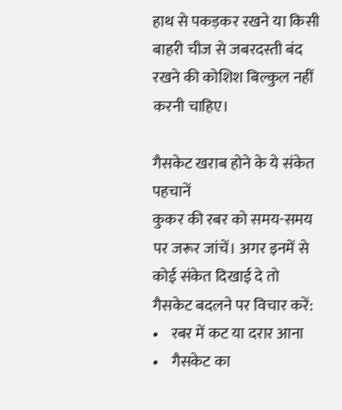हाथ से पकड़कर रखने या किसी बाहरी चीज से जबरदस्ती बंद रखने की कोशिश बिल्कुल नहीं करनी चाहिए।

गैसकेट खराब होने के ये संकेत पहचानें
कुकर की रबर को समय-समय पर जरूर जांचें। अगर इनमें से कोई संकेत दिखाई दे तो गैसकेट बदलने पर विचार करें:
•    रबर में कट या दरार आना
•    गैसकेट का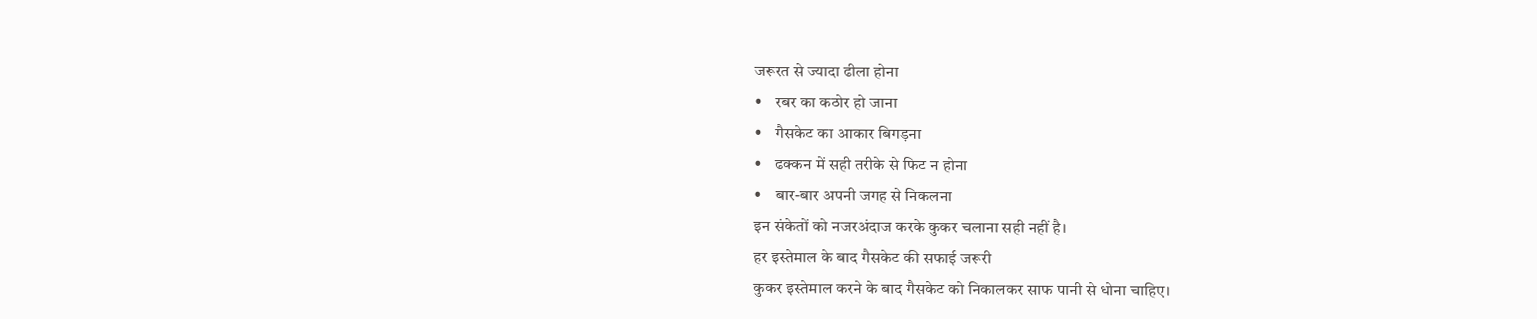जरूरत से ज्यादा ढीला होना
•    रबर का कठोर हो जाना
•    गैसकेट का आकार बिगड़ना
•    ढक्कन में सही तरीके से फिट न होना
•    बार-बार अपनी जगह से निकलना
इन संकेतों को नजरअंदाज करके कुकर चलाना सही नहीं है।
हर इस्तेमाल के बाद गैसकेट की सफाई जरूरी
कुकर इस्तेमाल करने के बाद गैसकेट को निकालकर साफ पानी से धोना चाहिए।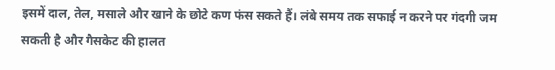इसमें दाल, तेल, मसाले और खाने के छोटे कण फंस सकते हैं। लंबे समय तक सफाई न करने पर गंदगी जम सकती है और गैसकेट की हालत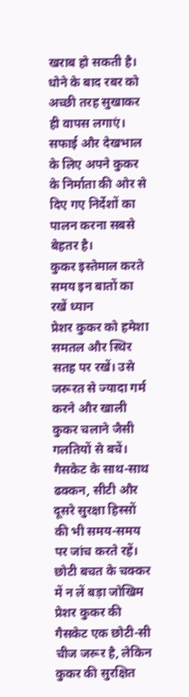खराब हो सकती है।
धोने के बाद रबर को अच्छी तरह सुखाकर ही वापस लगाएं। सफाई और देखभाल के लिए अपने कुकर के निर्माता की ओर से दिए गए निर्देशों का पालन करना सबसे बेहतर है।
कुकर इस्तेमाल करते समय इन बातों का रखें ध्यान
प्रेशर कुकर को हमेशा समतल और स्थिर सतह पर रखें। उसे जरूरत से ज्यादा गर्म करने और खाली कुकर चलाने जैसी गलतियों से बचें। गैसकेट के साथ-साथ ढक्कन, सीटी और दूसरे सुरक्षा हिस्सों की भी समय-समय पर जांच करते रहें।
छोटी बचत के चक्कर में न लें बड़ा जोखिम
प्रेशर कुकर की गैसकेट एक छोटी-सी चीज जरूर है, लेकिन कुकर की सुरक्षित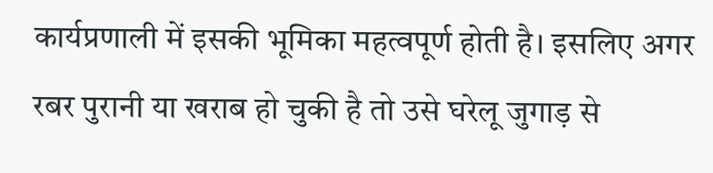कार्यप्रणाली में इसकी भूमिका महत्वपूर्ण होती है। इसलिए अगर रबर पुरानी या खराब हो चुकी है तो उसे घरेलू जुगाड़ से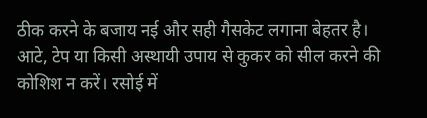ठीक करने के बजाय नई और सही गैसकेट लगाना बेहतर है।
आटे, टेप या किसी अस्थायी उपाय से कुकर को सील करने की कोशिश न करें। रसोई में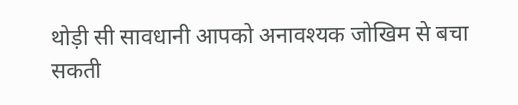थोड़ी सी सावधानी आपको अनावश्यक जोखिम से बचा सकती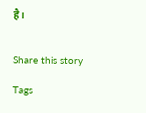है।


Share this story

Tags